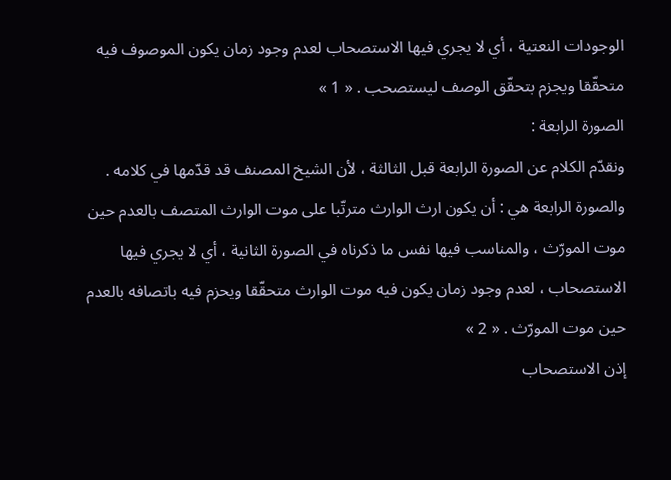الوجودات النعتية ، أي لا يجري فيها الاستصحاب لعدم وجود زمان يكون الموصوف فيه متحقّقا ويجزم بتحقّق الوصف ليستصحب . « 1 »
الصورة الرابعة :
ونقدّم الكلام عن الصورة الرابعة قبل الثالثة ، لأن الشيخ المصنف قد قدّمها في كلامه . والصورة الرابعة هي : أن يكون ارث الوارث مترتّبا على موت الوارث المتصف بالعدم حين موت المورّث ، والمناسب فيها نفس ما ذكرناه في الصورة الثانية ، أي لا يجري فيها الاستصحاب ، لعدم وجود زمان يكون فيه موت الوارث متحقّقا ويحزم فيه باتصافه بالعدم حين موت المورّث . « 2 »
إذن الاستصحاب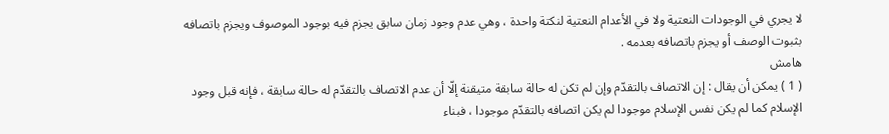لا يجري في الوجودات النعتية ولا في الأعدام النعتية لنكتة واحدة ، وهي عدم وجود زمان سابق يجزم فيه بوجود الموصوف ويجزم باتصافه بثبوت الوصف أو يجزم باتصافه بعدمه .
هامش
( 1 ) يمكن أن يقال : إن الاتصاف بالتقدّم وإن لم تكن له حالة سابقة متيقنة إلّا أن عدم الاتصاف بالتقدّم له حالة سابقة ، فإنه قبل وجود الإسلام كما لم يكن نفس الإسلام موجودا لم يكن اتصافه بالتقدّم موجودا ، فبناء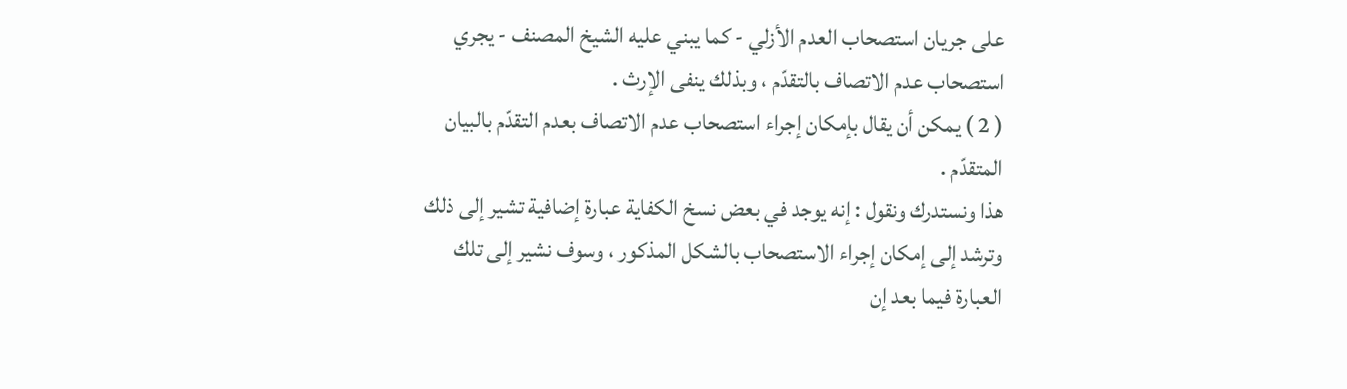على جريان استصحاب العدم الأزلي - كما يبني عليه الشيخ المصنف - يجري استصحاب عدم الاتصاف بالتقدّم ، وبذلك ينفى الإرث .
( 2 ) يمكن أن يقال بإمكان إجراء استصحاب عدم الاتصاف بعدم التقدّم بالبيان المتقدّم .
هذا ونستدرك ونقول : إنه يوجد في بعض نسخ الكفاية عبارة إضافية تشير إلى ذلك وترشد إلى إمكان إجراء الاستصحاب بالشكل المذكور ، وسوف نشير إلى تلك العبارة فيما بعد إن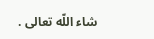شاء اللّه تعالى .